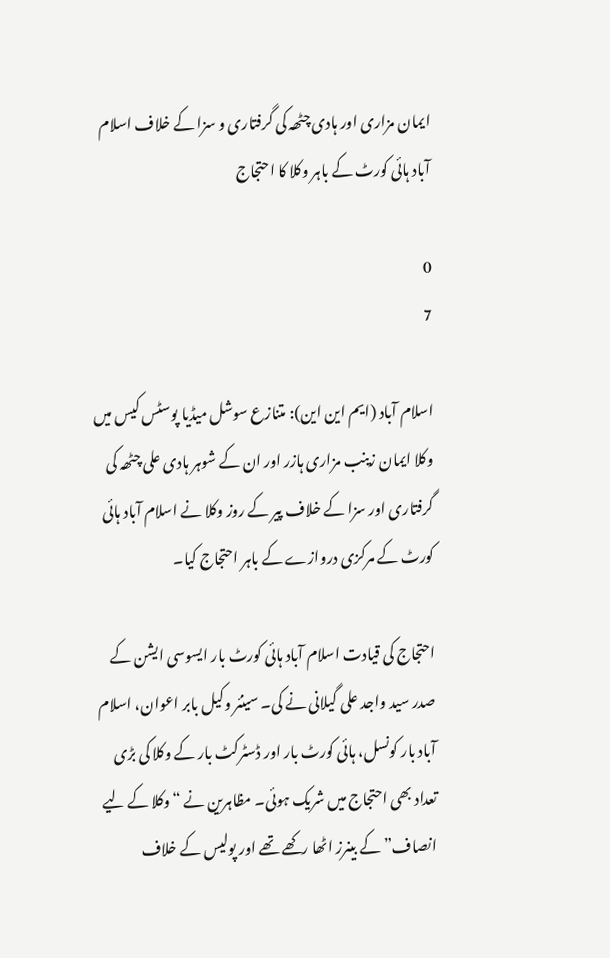ایمان مزاری اور ہادی چٹھہ کی گرفتاری و سزا کے خلاف اسلام آباد ہائی کورٹ کے باہر وکلا کا احتجاج

0
7

اسلام آباد (ایم این این): متنازع سوشل میڈیا پوسٹس کیس میں وکلا ایمان زینب مزاری ہازر اور ان کے شوہر ہادی علی چٹھہ کی گرفتاری اور سزا کے خلاف پیر کے روز وکلا نے اسلام آباد ہائی کورٹ کے مرکزی دروازے کے باہر احتجاج کیا۔

احتجاج کی قیادت اسلام آباد ہائی کورٹ بار ایسوسی ایشن کے صدر سید واجد علی گیلانی نے کی۔ سینئر وکیل بابر اعوان، اسلام آباد بار کونسل، ہائی کورٹ بار اور ڈسٹرکٹ بار کے وکلا کی بڑی تعداد بھی احتجاج میں شریک ہوئی۔ مظاہرین نے “وکلا کے لیے انصاف” کے بینرز اٹھا رکھے تھے اور پولیس کے خلاف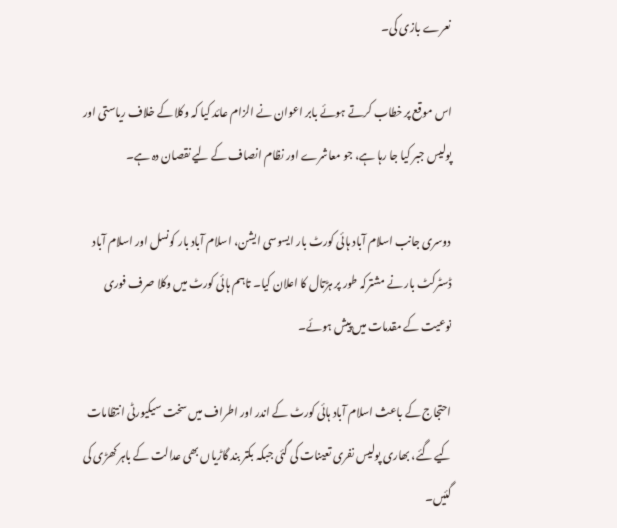نعرے بازی کی۔

اس موقع پر خطاب کرتے ہوئے بابر اعوان نے الزام عائد کیا کہ وکلا کے خلاف ریاستی اور پولیس جبر کیا جا رہا ہے، جو معاشرے اور نظام انصاف کے لیے نقصان دہ ہے۔

دوسری جانب اسلام آباد ہائی کورٹ بار ایسوسی ایشن، اسلام آباد بار کونسل اور اسلام آباد ڈسٹرکٹ بار نے مشترکہ طور پر ہڑتال کا اعلان کیا۔ تاہم ہائی کورٹ میں وکلا صرف فوری نوعیت کے مقدمات میں پیش ہوئے۔

احتجاج کے باعث اسلام آباد ہائی کورٹ کے اندر اور اطراف میں سخت سیکیورٹی انتظامات کیے گئے، بھاری پولیس نفری تعینات کی گئی جبکہ بکتر بند گاڑیاں بھی عدالت کے باہر کھڑی کی گئیں۔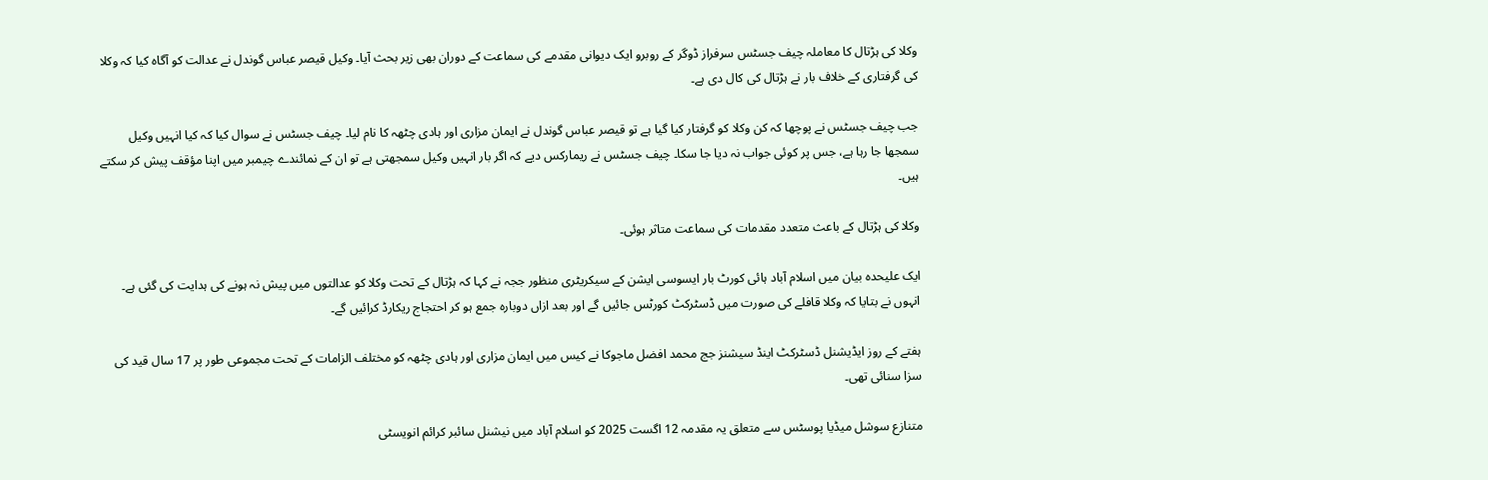وکلا کی ہڑتال کا معاملہ چیف جسٹس سرفراز ڈوگر کے روبرو ایک دیوانی مقدمے کی سماعت کے دوران بھی زیر بحث آیا۔ وکیل قیصر عباس گوندل نے عدالت کو آگاہ کیا کہ وکلا کی گرفتاری کے خلاف بار نے ہڑتال کی کال دی ہے۔

جب چیف جسٹس نے پوچھا کہ کن وکلا کو گرفتار کیا گیا ہے تو قیصر عباس گوندل نے ایمان مزاری اور ہادی چٹھہ کا نام لیا۔ چیف جسٹس نے سوال کیا کہ کیا انہیں وکیل سمجھا جا رہا ہے، جس پر کوئی جواب نہ دیا جا سکا۔ چیف جسٹس نے ریمارکس دیے کہ اگر بار انہیں وکیل سمجھتی ہے تو ان کے نمائندے چیمبر میں اپنا مؤقف پیش کر سکتے ہیں۔

وکلا کی ہڑتال کے باعث متعدد مقدمات کی سماعت متاثر ہوئی۔

ایک علیحدہ بیان میں اسلام آباد ہائی کورٹ بار ایسوسی ایشن کے سیکریٹری منظور ججہ نے کہا کہ ہڑتال کے تحت وکلا کو عدالتوں میں پیش نہ ہونے کی ہدایت کی گئی ہے۔ انہوں نے بتایا کہ وکلا قافلے کی صورت میں ڈسٹرکٹ کورٹس جائیں گے اور بعد ازاں دوبارہ جمع ہو کر احتجاج ریکارڈ کرائیں گے۔

ہفتے کے روز ایڈیشنل ڈسٹرکٹ اینڈ سیشنز جج محمد افضل ماجوکا نے کیس میں ایمان مزاری اور ہادی چٹھہ کو مختلف الزامات کے تحت مجموعی طور پر 17 سال قید کی سزا سنائی تھی۔

متنازع سوشل میڈیا پوسٹس سے متعلق یہ مقدمہ 12 اگست 2025 کو اسلام آباد میں نیشنل سائبر کرائم انویسٹی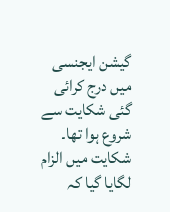گیشن ایجنسی میں درج کرائی گئی شکایت سے شروع ہوا تھا۔ شکایت میں الزام لگایا گیا کہ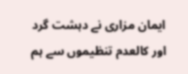ایمان مزاری نے دہشت گرد اور کالعدم تنظیموں سے ہم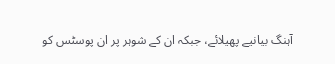آہنگ بیانیے پھیلائے، جبکہ ان کے شوہر پر ان پوسٹس کو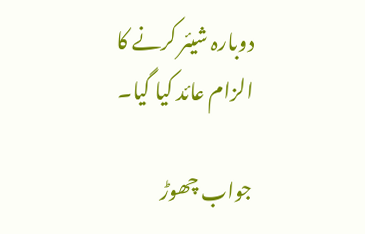دوبارہ شیئر کرنے کا الزام عائد کیا گیا۔

جواب چھوڑ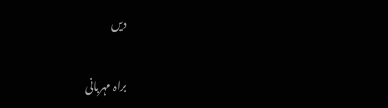دیں

براہ مہربانی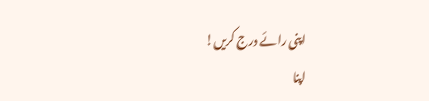اپنی رائے درج کریں!
اپنا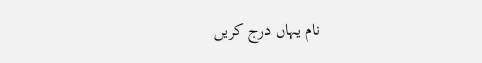نام یہاں درج کریں